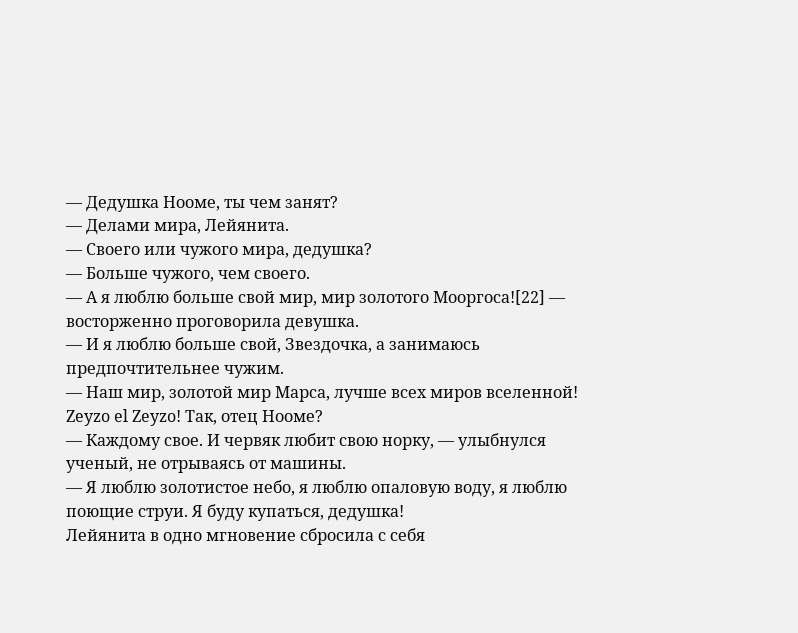— Дедушка Нооме, ты чем занят?
— Делами мира, Лейянита.
— Своего или чужого мира, дедушка?
— Больше чужого, чем своего.
— А я люблю больше свой мир, мир золотого Мооргоса![22] — восторженно проговорила девушка.
— И я люблю больше свой, Звездочка, а занимаюсь предпочтительнее чужим.
— Наш мир, золотой мир Марса, лучше всех миров вселенной! Zeyzo el Zeyzo! Так, отец Нооме?
— Каждому свое. И червяк любит свою норку, — улыбнулся ученый, не отрываясь от машины.
— Я люблю золотистое небо, я люблю опаловую воду, я люблю поющие струи. Я буду купаться, дедушка!
Лейянита в одно мгновение сбросила с себя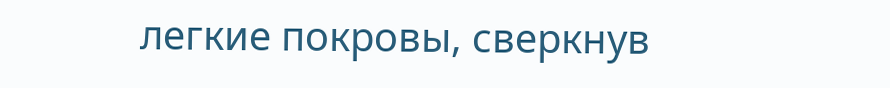легкие покровы, сверкнув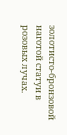золотисто-бронзовой наготой статуи в розовых лучах.